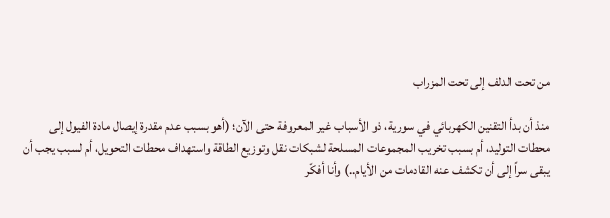من تحت الدلف إلى تحت المزراب

منذ أن بدأ التقنين الكهربائي في سورية، ذو الأسباب غير المعروفة حتى الآن؛ (أهو بسبب عدم مقدرة إيصال مادة الفيول إلى محطات التوليد، أم بسبب تخريب المجموعات المسلحة لشبكات نقل وتوزيع الطاقة واستهداف محطات التحويل، أم لسبب يجب أن يبقى سراً إلى أن تكشف عنه القادمات من الأيام..) وأنا أفكّر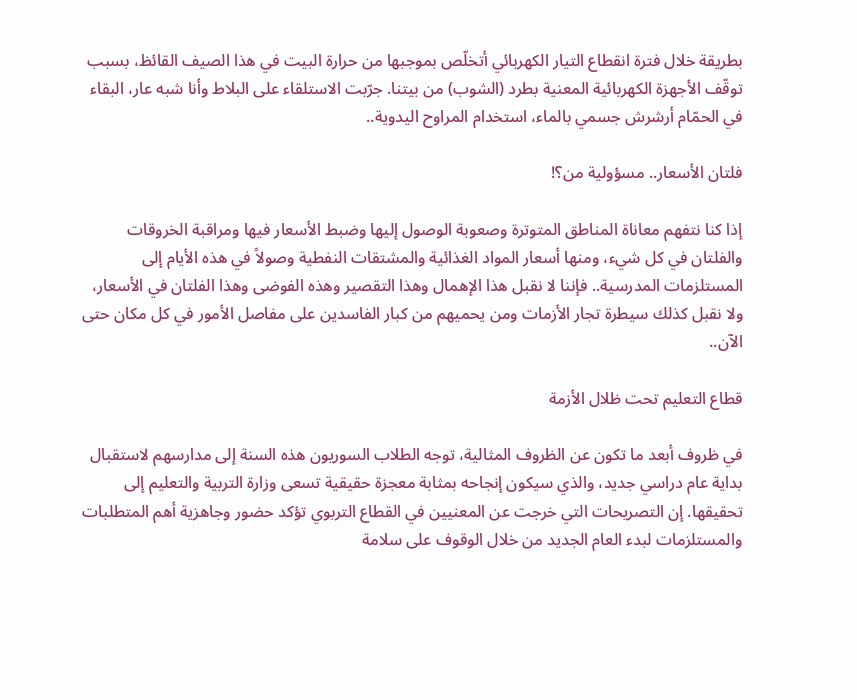بطريقة خلال فترة انقطاع التيار الكهربائي أتخلّص بموجبها من حرارة البيت في هذا الصيف القائظ، بسبب توقّف الأجهزة الكهربائية المعنية بطرد (الشوب) من بيتنا. جرّبت الاستلقاء على البلاط وأنا شبه عار، البقاء في الحمّام أرشرش جسمي بالماء، استخدام المراوح اليدوية..

فلتان الأسعار.. مسؤولية من؟!

إذا كنا نتفهم معاناة المناطق المتوترة وصعوبة الوصول إليها وضبط الأسعار فيها ومراقبة الخروقات والفلتان في كل شيء، ومنها أسعار المواد الغذائية والمشتقات النفطية وصولاً في هذه الأيام إلى المستلزمات المدرسية.. فإننا لا نقبل هذا الإهمال وهذا التقصير وهذه الفوضى وهذا الفلتان في الأسعار، ولا نقبل كذلك سيطرة تجار الأزمات ومن يحميهم من كبار الفاسدين على مفاصل الأمور في كل مكان حتى الآن..

قطاع التعليم تحت ظلال الأزمة

في ظروف أبعد ما تكون عن الظروف المثالية، توجه الطلاب السوريون هذه السنة إلى مدارسهم لاستقبال بداية عام دراسي جديد، والذي سيكون إنجاحه بمثابة معجزة حقيقية تسعى وزارة التربية والتعليم إلى تحقيقها. إن التصريحات التي خرجت عن المعنيين في القطاع التربوي تؤكد حضور وجاهزية أهم المتطلبات والمستلزمات لبدء العام الجديد من خلال الوقوف على سلامة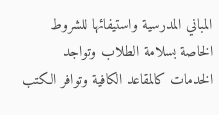المباني المدرسية واستيفائها للشروط الخاصة بسلامة الطلاب وتواجد الخدمات كالمقاعد الكافية وتوافر الكتب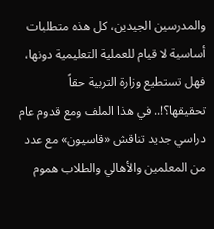والمدرسين الجيدين، كل هذه متطلبات أساسية لا قيام للعملية التعليمية دونها، فهل تستطيع وزارة التربية حقاً تحقيقها؟!.. في هذا الملف ومع قدوم عام دراسي جديد تناقش «قاسيون» مع عدد من المعلمين والأهالي والطلاب هموم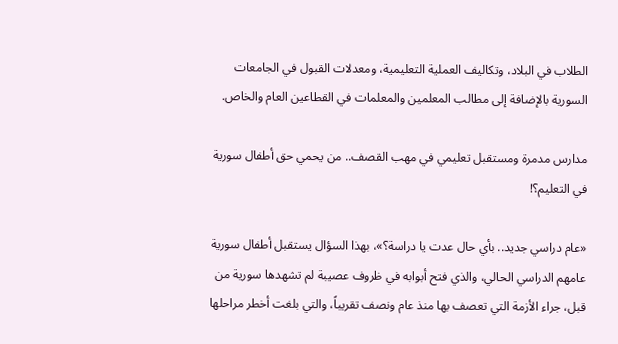الطلاب في البلاد، وتكاليف العملية التعليمية، ومعدلات القبول في الجامعات السورية بالإضافة إلى مطالب المعلمين والمعلمات في القطاعين العام والخاص.

مدارس مدمرة ومستقبل تعليمي في مهب القصف.. من يحمي حق أطفال سورية في التعليم؟!

«عام دراسي جديد.. بأي حال عدت يا دراسة؟»، بهذا السؤال يستقبل أطفال سورية عامهم الدراسي الحالي، والذي فتح أبوابه في ظروف عصيبة لم تشهدها سورية من قبل، جراء الأزمة التي تعصف بها منذ عام ونصف تقريباً، والتي بلغت أخطر مراحلها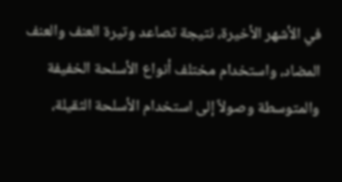في الأشهر الأخيرة، نتيجة تصاعد وتيرة العنف والعنف المضاد، واستخدام مختلف أنواع الأسلحة الخفيفة والمتوسطة وصولاً إلى استخدام الأسلحة الثقيلة،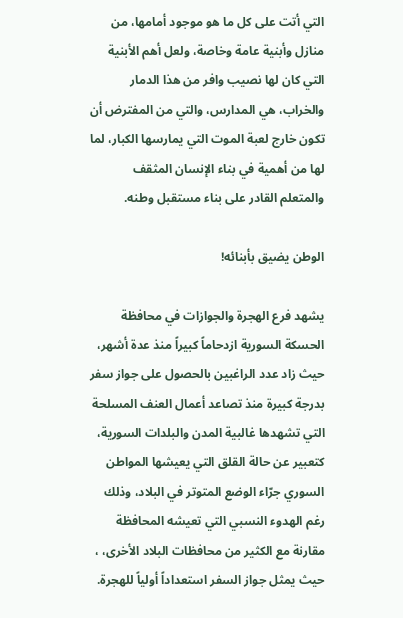التي أتت على كل ما هو موجود أمامها، من منازل وأبنية عامة وخاصة، ولعل أهم الأبنية التي كان لها نصيب وافر من هذا الدمار والخراب، هي المدارس، والتي من المفترض أن تكون خارج لعبة الموت التي يمارسها الكبار، لما لها من أهمية في بناء الإنسان المثقف والمتعلم القادر على بناء مستقبل وطنه.

الوطن يضيق بأبنائه!

يشهد فرع الهجرة والجوازات في محافظة الحسكة السورية ازدحاماً كبيراً منذ عدة أشهر، حيث زاد عدد الراغبين بالحصول على جواز سفر بدرجة كبيرة منذ تصاعد أعمال العنف المسلحة التي تشهدها غالبية المدن والبلدات السورية، كتعبير عن حالة القلق التي يعيشها المواطن السوري جرّاء الوضع المتوتر في البلاد، وذلك رغم الهدوء النسبي التي تعيشه المحافظة مقارنة مع الكثير من محافظات البلاد الأخرى، ، حيث يمثل جواز السفر استعداداً أولياً للهجرة.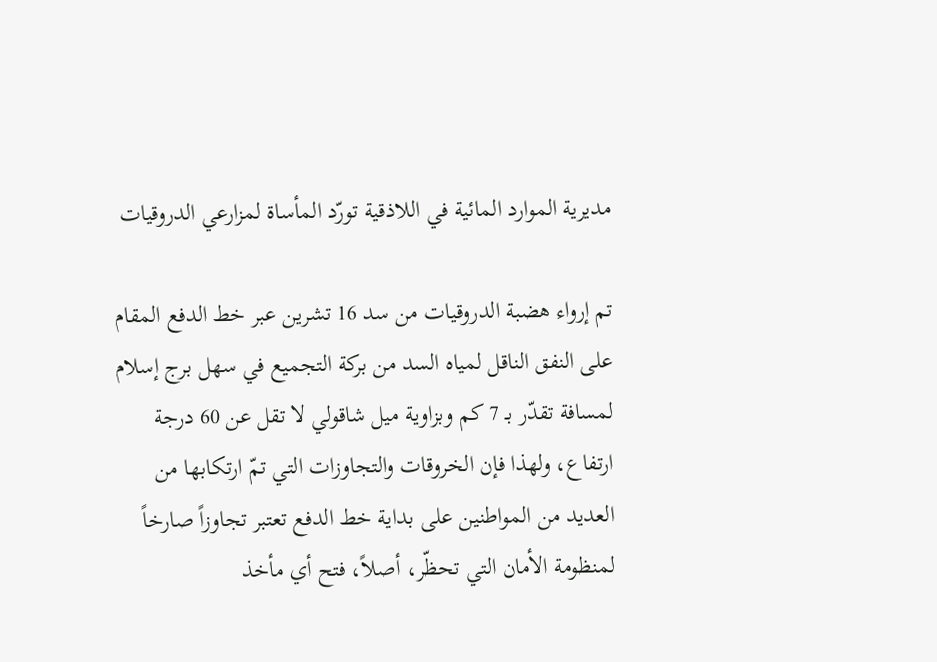مديرية الموارد المائية في اللاذقية تورّد المأساة لمزارعي الدروقيات

تم إرواء هضبة الدروقيات من سد 16 تشرين عبر خط الدفع المقام على النفق الناقل لمياه السد من بركة التجميع في سهل برج إسلام لمسافة تقدّر بـ 7 كم وبزاوية ميل شاقولي لا تقل عن 60 درجة ارتفاع، ولهذا فإن الخروقات والتجاوزات التي تمّ ارتكابها من العديد من المواطنين على بداية خط الدفع تعتبر تجاوزاً صارخاً لمنظومة الأمان التي تحظّر، أصلاً، فتح أي مأخذ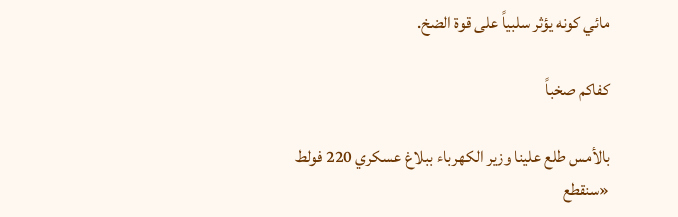مائي كونه يؤثر سلبياً على قوة الضخ.

كفاكم صخباً

بالأمس طلع علينا وزير الكهرباء ببلاغ عسكري 220 فولط «سنقطع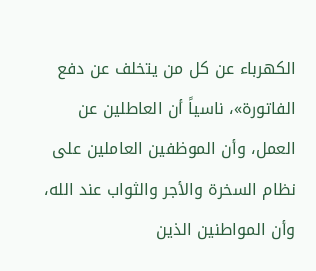الكهرباء عن كل من يتخلف عن دفع الفاتورة»، ناسياً أن العاطلين عن العمل، وأن الموظفين العاملين على نظام السخرة والأجر والثواب عند الله، وأن المواطنين الذين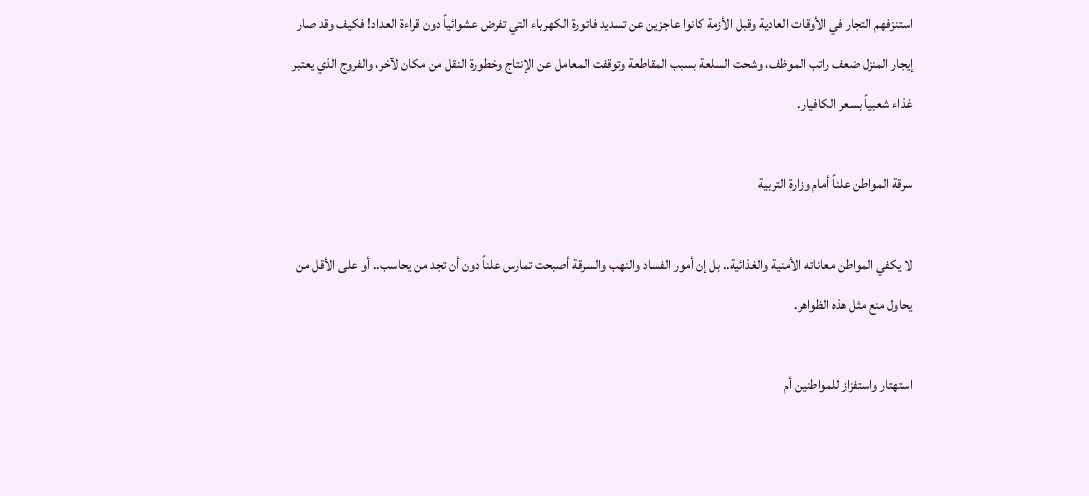استنزفهم التجار في الأوقات العادية وقبل الأزمة كانوا عاجزين عن تسديد فاتورة الكهرباء التي تفرض عشوائياً دون قراءة العداد! فكيف وقد صار إيجار المنزل ضعف راتب الموظف، وشحت السلعة بسبب المقاطعة وتوقفت المعامل عن الإنتاج وخطورة النقل من مكان لآخر، والفروج الذي يعتبر غذاء شعبياً بسعر الكافيار.

سرقة المواطن علناً أمام وزارة التربية

لا يكفي المواطن معاناته الأمنية والغذائية.. بل إن أمور الفساد والنهب والسرقة أصبحت تمارس علناً دون أن تجد من يحاسب.. أو على الأقل من يحاول منع مثل هذه الظواهر.

استهتار واستفزاز للمواطنين أم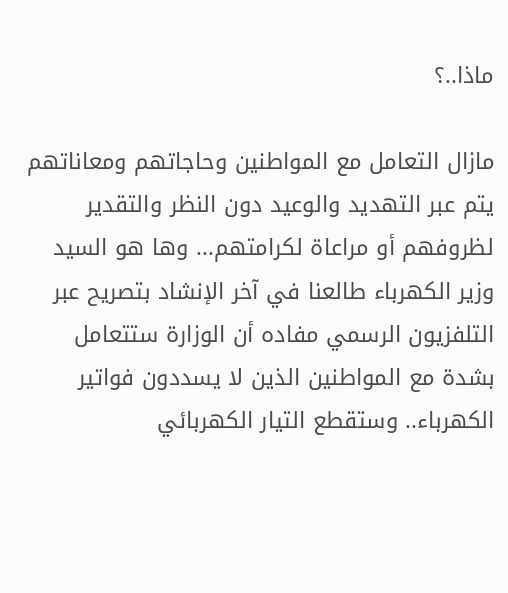ماذا..؟

مازال التعامل مع المواطنين وحاجاتهم ومعاناتهم يتم عبر التهديد والوعيد دون النظر والتقدير لظروفهم أو مراعاة لكرامتهم... وها هو السيد وزير الكهرباء طالعنا في آخر الإنشاد بتصريح عبر التلفزيون الرسمي مفاده أن الوزارة ستتعامل بشدة مع المواطنين الذين لا يسددون فواتير الكهرباء.. وستقطع التيار الكهربائي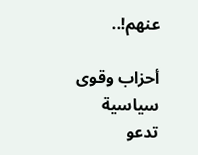عنهم!..

أحزاب وقوى سياسية تدعو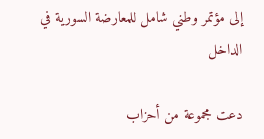إلى مؤتمر وطني شامل للمعارضة السورية في الداخل

دعت مجموعة من أحزاب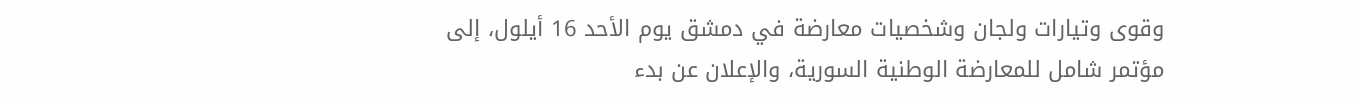وقوى وتيارات ولجان وشخصيات معارضة في دمشق يوم الأحد 16 أيلول، إلى مؤتمر شامل للمعارضة الوطنية السورية، والإعلان عن بدء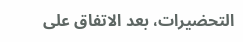التحضيرات، بعد الاتفاق على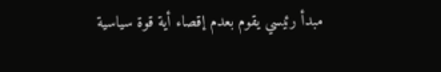مبدأ رئيسي يقوم بعدم إقصاء أية قوة سياسية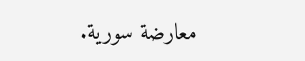معارضة سورية.